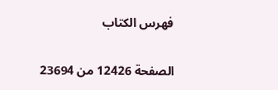فهرس الكتاب

الصفحة 12426 من 23694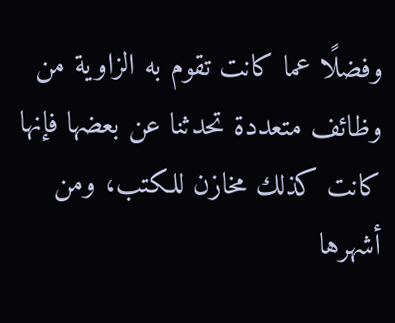وفضلًا عما كانت تقوم به الزاوية من وظائف متعددة تحدثنا عن بعضها فإنها كانت كذلك مخازن للكتب، ومن أشهرها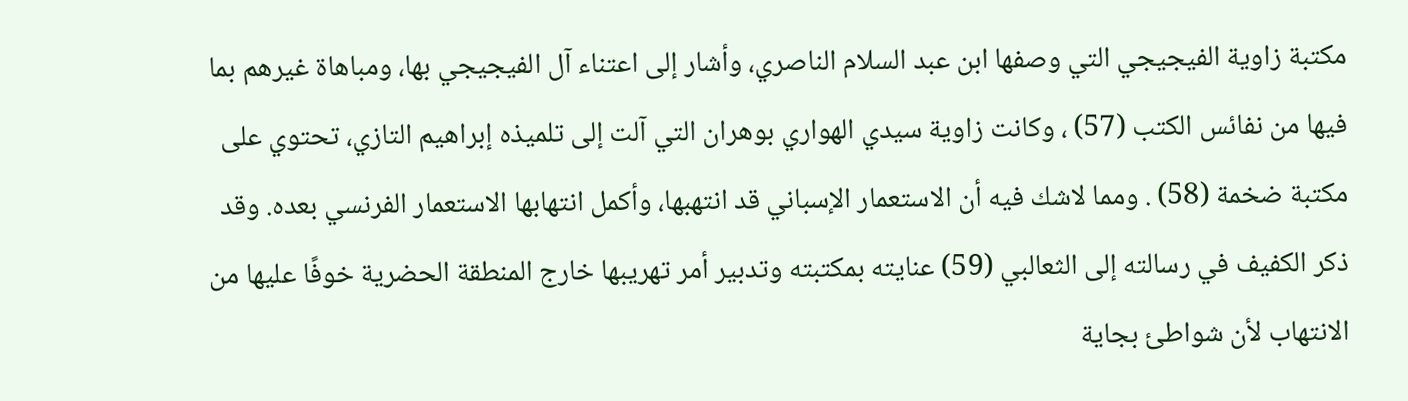مكتبة زاوية الفيجيجي التي وصفها ابن عبد السلام الناصري، وأشار إلى اعتناء آل الفيجيجي بها، ومباهاة غيرهم بما فيها من نفائس الكتب (57) ، وكانت زاوية سيدي الهواري بوهران التي آلت إلى تلميذه إبراهيم التازي، تحتوي على مكتبة ضخمة (58) . ومما لاشك فيه أن الاستعمار الإسباني قد انتهبها، وأكمل انتهابها الاستعمار الفرنسي بعده. وقد ذكر الكفيف في رسالته إلى الثعالبي (59) عنايته بمكتبته وتدبير أمر تهريبها خارج المنطقة الحضرية خوفًا عليها من الانتهاب لأن شواطئ بجاية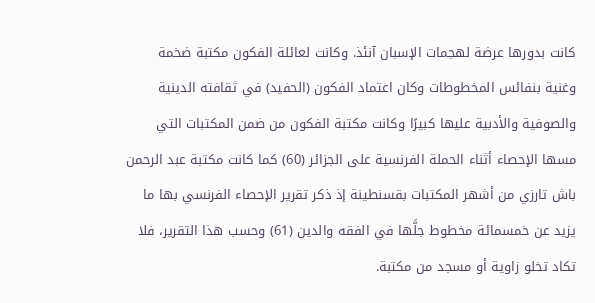كانت بدورها عرضة لهجمات الإسبان آنئذ. وكانت لعائلة الفكون مكتبة ضخمة وغنية بنفائس المخطوطات وكان اعتماد الفكون (الحفيد) في ثقافته الدينية والصوفية والأدبية عليها كبيرًا وكانت مكتبة الفكون من ضمن المكتبات التي مسها الإحصاء أثناء الحملة الفرنسية على الجزائر (60) كما كانت مكتبة عبد الرحمن باش تارزي من أشهر المكتبات بقسنطينة إذ ذكر تقرير الإحصاء الفرنسي بها ما يزيد عن خمسمائة مخطوط جلَّها في الفقه والدين (61) وحسب هذا التقرير، فلا تكاد تخلو زاوية أو مسجد من مكتبة.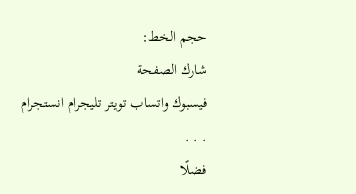حجم الخط:
شارك الصفحة
فيسبوك واتساب تويتر تليجرام انستجرام
. . .
فضلًا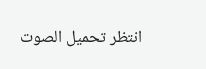انتظر تحميل الصوت